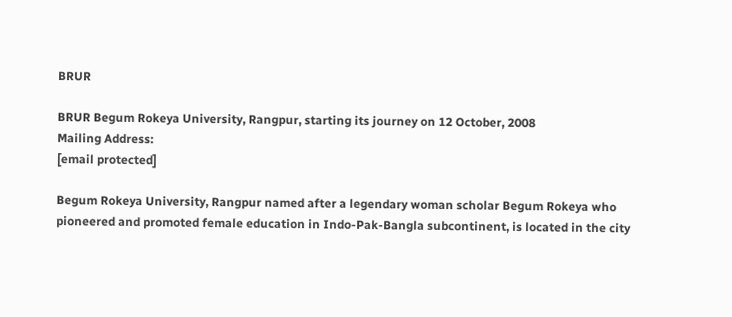BRUR

BRUR Begum Rokeya University, Rangpur, starting its journey on 12 October, 2008
Mailing Address:
[email protected]

Begum Rokeya University, Rangpur named after a legendary woman scholar Begum Rokeya who pioneered and promoted female education in Indo-Pak-Bangla subcontinent, is located in the city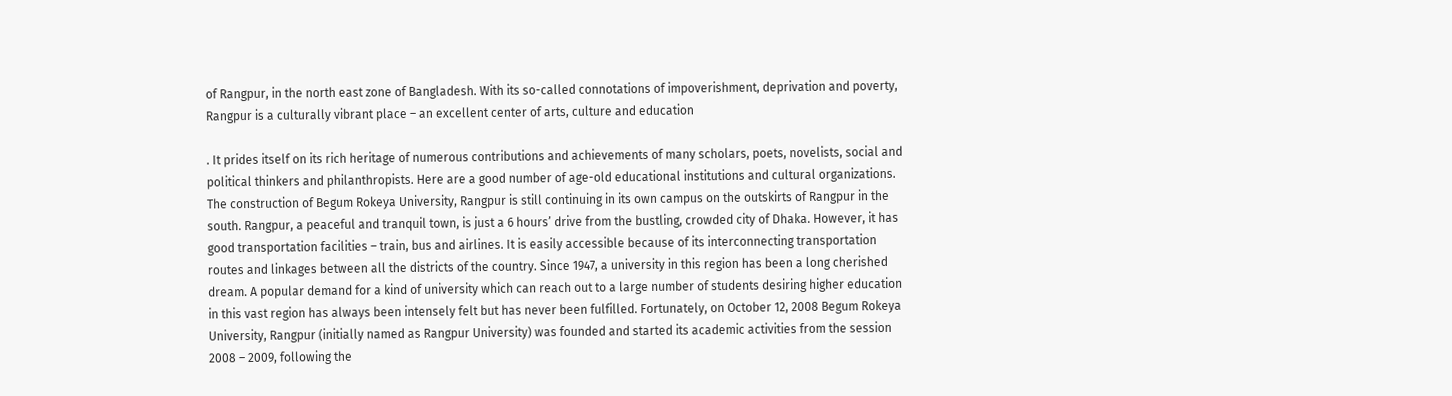of Rangpur, in the north east zone of Bangladesh. With its so-called connotations of impoverishment, deprivation and poverty, Rangpur is a culturally vibrant place – an excellent center of arts, culture and education

. It prides itself on its rich heritage of numerous contributions and achievements of many scholars, poets, novelists, social and political thinkers and philanthropists. Here are a good number of age-old educational institutions and cultural organizations. The construction of Begum Rokeya University, Rangpur is still continuing in its own campus on the outskirts of Rangpur in the south. Rangpur, a peaceful and tranquil town, is just a 6 hours’ drive from the bustling, crowded city of Dhaka. However, it has good transportation facilities – train, bus and airlines. It is easily accessible because of its interconnecting transportation routes and linkages between all the districts of the country. Since 1947, a university in this region has been a long cherished dream. A popular demand for a kind of university which can reach out to a large number of students desiring higher education in this vast region has always been intensely felt but has never been fulfilled. Fortunately, on October 12, 2008 Begum Rokeya University, Rangpur (initially named as Rangpur University) was founded and started its academic activities from the session 2008 – 2009, following the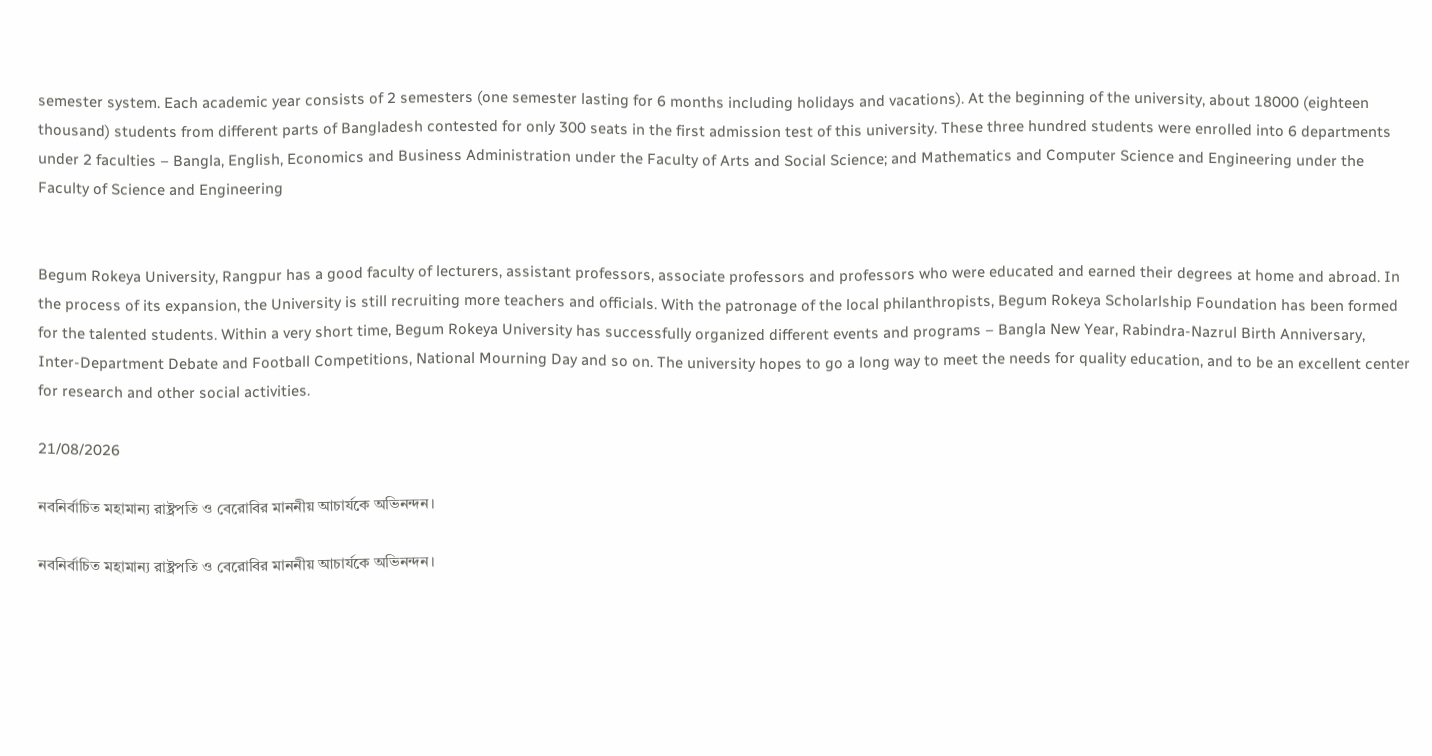semester system. Each academic year consists of 2 semesters (one semester lasting for 6 months including holidays and vacations). At the beginning of the university, about 18000 (eighteen thousand) students from different parts of Bangladesh contested for only 300 seats in the first admission test of this university. These three hundred students were enrolled into 6 departments under 2 faculties – Bangla, English, Economics and Business Administration under the Faculty of Arts and Social Science; and Mathematics and Computer Science and Engineering under the Faculty of Science and Engineering


Begum Rokeya University, Rangpur has a good faculty of lecturers, assistant professors, associate professors and professors who were educated and earned their degrees at home and abroad. In the process of its expansion, the University is still recruiting more teachers and officials. With the patronage of the local philanthropists, Begum Rokeya Scholarlship Foundation has been formed for the talented students. Within a very short time, Begum Rokeya University has successfully organized different events and programs – Bangla New Year, Rabindra-Nazrul Birth Anniversary, Inter-Department Debate and Football Competitions, National Mourning Day and so on. The university hopes to go a long way to meet the needs for quality education, and to be an excellent center for research and other social activities.

21/08/2026

নবনির্বাচিত মহামান্য রাষ্ট্রপতি ও বেরোবির মাননীয় আচার্যকে অভিনন্দন।

নবনির্বাচিত মহামান্য রাষ্ট্রপতি ও বেরোবির মাননীয় আচার্যকে অভিনন্দন।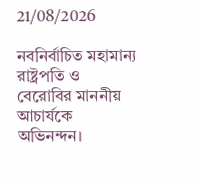21/08/2026

নবনির্বাচিত মহামান্য রাষ্ট্রপতি ও বেরোবির মাননীয় আচার্যকে অভিনন্দন।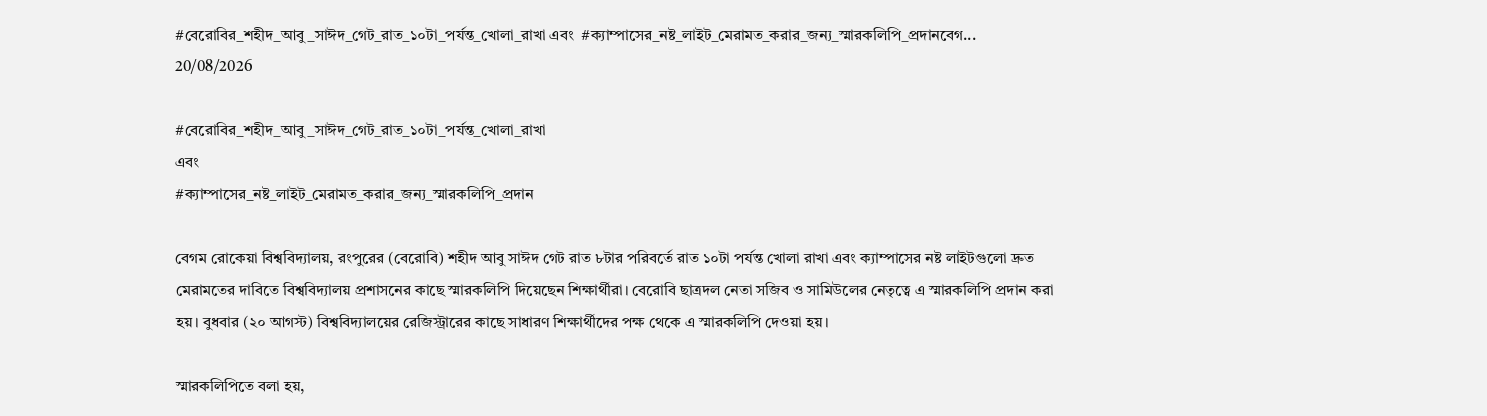#বেরোবির_শহীদ_আবু_সাঈদ_গেট_রাত_১০টা_পর্যন্ত_খোলা_রাখা এবং  #ক্যাম্পাসের_নষ্ট_লাইট_মেরামত_করার_জন্য_স্মারকলিপি_প্রদানবেগ...
20/08/2026

#বেরোবির_শহীদ_আবু_সাঈদ_গেট_রাত_১০টা_পর্যন্ত_খোলা_রাখা
এবং
#ক্যাম্পাসের_নষ্ট_লাইট_মেরামত_করার_জন্য_স্মারকলিপি_প্রদান

বেগম রোকেয়া বিশ্ববিদ্যালয়, রংপুরের (বেরোবি) শহীদ আবু সাঈদ গেট রাত ৮টার পরিবর্তে রাত ১০টা পর্যন্ত খোলা রাখা এবং ক্যাম্পাসের নষ্ট লাইটগুলো দ্রুত মেরামতের দাবিতে বিশ্ববিদ্যালয় প্রশাসনের কাছে স্মারকলিপি দিয়েছেন শিক্ষার্থীরা। বেরোবি ছাত্রদল নেতা সজিব ও সামিউলের নেতৃত্বে এ স্মারকলিপি প্রদান করা হয়। বুধবার (২০ আগস্ট) বিশ্ববিদ্যালয়ের রেজিস্ট্রারের কাছে সাধারণ শিক্ষার্থীদের পক্ষ থেকে এ স্মারকলিপি দেওয়া হয়।

স্মারকলিপিতে বলা হয়,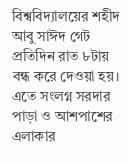বিশ্ববিদ্যালয়ের শহীদ আবু সাঈদ গেট প্রতিদিন রাত ৮টায় বন্ধ করে দেওয়া হয়। এতে সংলগ্ন সরদার পাড়া ও আশপাশের এলাকার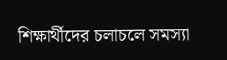শিক্ষার্থীদের চলাচলে সমস্যা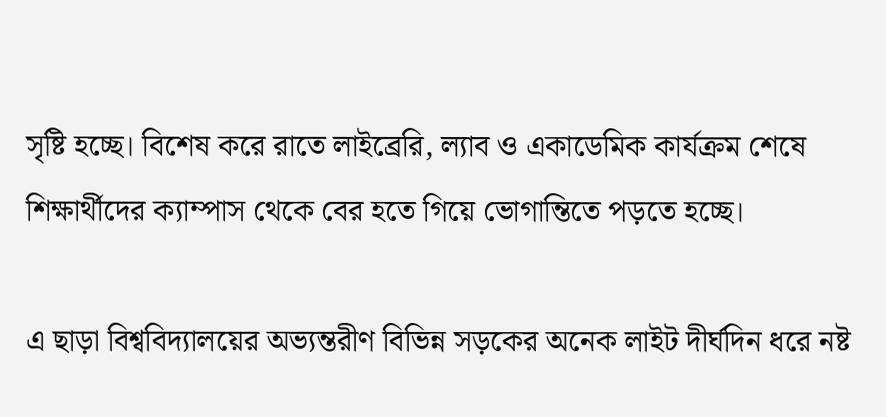সৃষ্টি হচ্ছে। বিশেষ করে রাতে লাইব্রেরি, ল্যাব ও একাডেমিক কার্যক্রম শেষে শিক্ষার্থীদের ক্যাম্পাস থেকে বের হতে গিয়ে ভোগান্তিতে পড়তে হচ্ছে।

এ ছাড়া বিশ্ববিদ্যালয়ের অভ্যন্তরীণ বিভিন্ন সড়কের অনেক লাইট দীর্ঘদিন ধরে নষ্ট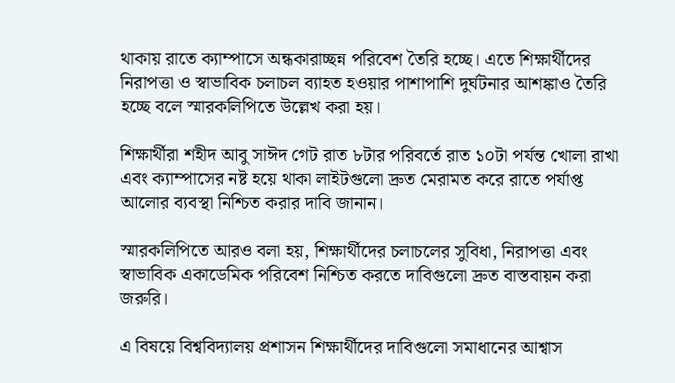থাকায় রাতে ক্যাম্পাসে অন্ধকারাচ্ছন্ন পরিবেশ তৈরি হচ্ছে। এতে শিক্ষার্থীদের নিরাপত্তা ও স্বাভাবিক চলাচল ব্যাহত হওয়ার পাশাপাশি দুর্ঘটনার আশঙ্কাও তৈরি হচ্ছে বলে স্মারকলিপিতে উল্লেখ করা হয়।

শিক্ষার্থীরা শহীদ আবু সাঈদ গেট রাত ৮টার পরিবর্তে রাত ১০টা পর্যন্ত খোলা রাখা এবং ক্যাম্পাসের নষ্ট হয়ে থাকা লাইটগুলো দ্রুত মেরামত করে রাতে পর্যাপ্ত আলোর ব্যবস্থা নিশ্চিত করার দাবি জানান।

স্মারকলিপিতে আরও বলা হয়, শিক্ষার্থীদের চলাচলের সুবিধা, নিরাপত্তা এবং স্বাভাবিক একাডেমিক পরিবেশ নিশ্চিত করতে দাবিগুলো দ্রুত বাস্তবায়ন করা জরুরি।

এ বিষয়ে বিশ্ববিদ্যালয় প্রশাসন শিক্ষার্থীদের দাবিগুলো সমাধানের আশ্বাস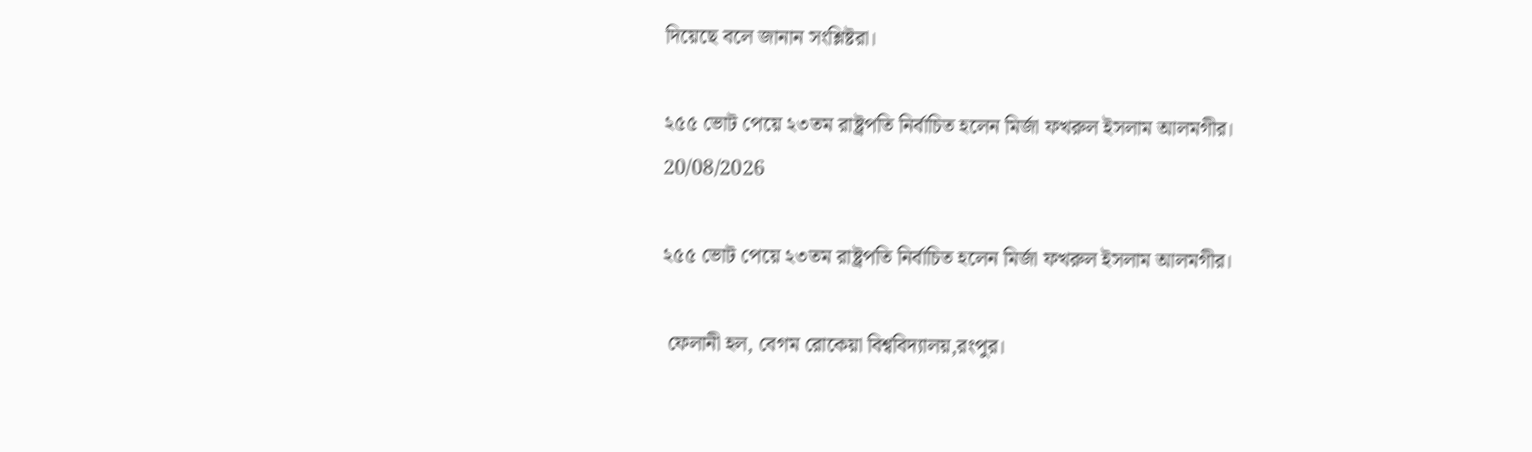দিয়েছে বলে জানান সংশ্লিষ্টরা।

২৫৫ ভোট পেয়ে ২৩তম রাষ্ট্রপতি নির্বাচিত হলেন মির্জা ফখরুল ইসলাম আলমগীর।
20/08/2026

২৫৫ ভোট পেয়ে ২৩তম রাষ্ট্রপতি নির্বাচিত হলেন মির্জা ফখরুল ইসলাম আলমগীর।

 ফেলানী হল, বেগম রোকেয়া বিশ্ববিদ্যালয়,রংপুর।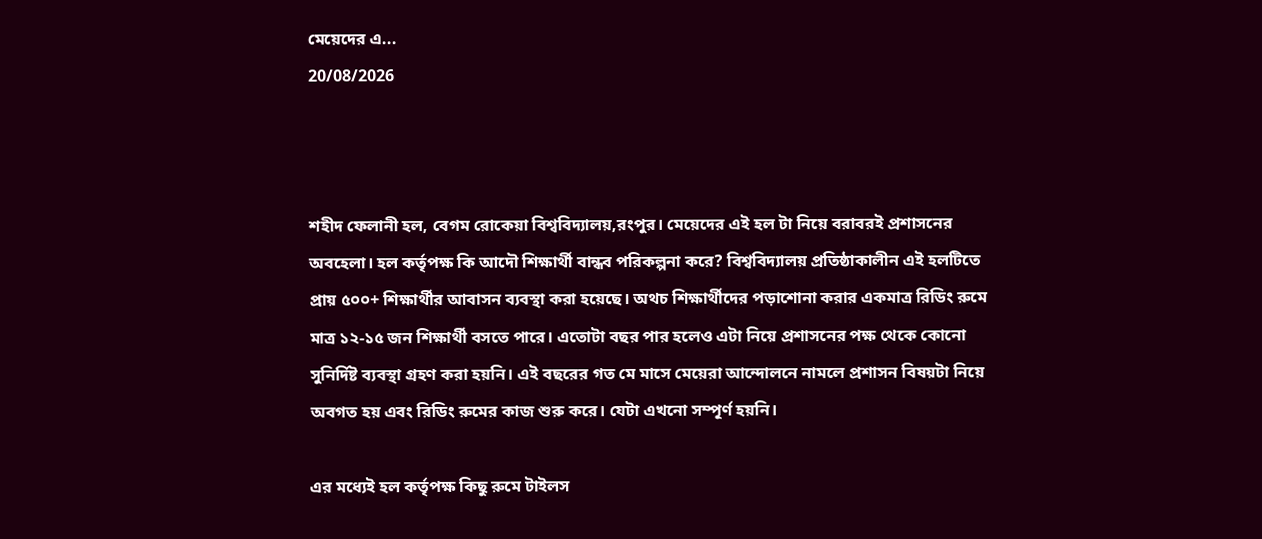মেয়েদের এ...
20/08/2026



শহীদ ফেলানী হল, বেগম রোকেয়া বিশ্ববিদ্যালয়,রংপুর। মেয়েদের এই হল টা নিয়ে বরাবরই প্রশাসনের অবহেলা। হল কর্তৃপক্ষ কি আদৌ শিক্ষার্থী বান্ধব পরিকল্পনা করে? বিশ্ববিদ্যালয় প্রতিষ্ঠাকালীন এই হলটিতে প্রায় ৫০০+ শিক্ষার্থীর আবাসন ব্যবস্থা করা হয়েছে। অথচ শিক্ষার্থীদের পড়াশোনা করার একমাত্র রিডিং রুমে মাত্র ১২-১৫ জন শিক্ষার্থী বসতে পারে। এতোটা বছর পার হলেও এটা নিয়ে প্রশাসনের পক্ষ থেকে কোনো সুনির্দিষ্ট ব্যবস্থা গ্রহণ করা হয়নি। এই বছরের গত মে মাসে মেয়েরা আন্দোলনে নামলে প্রশাসন বিষয়টা নিয়ে অবগত হয় এবং রিডিং রুমের কাজ শুরু করে। যেটা এখনো সম্পূর্ণ হয়নি।

এর মধ্যেই হল কর্তৃপক্ষ কিছু রুমে টাইলস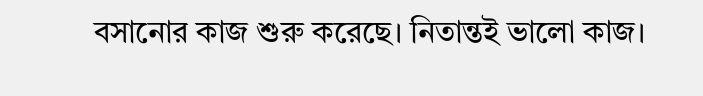বসানোর কাজ শুরু করেছে। নিতান্তই ভালো কাজ।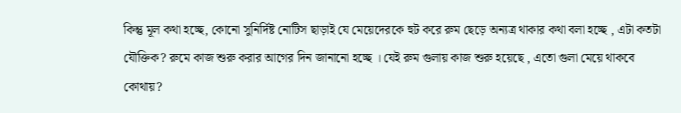কিন্তু মূল কথা হচ্ছে, কোনো সুনির্দিষ্ট নোটিস ছাড়াই যে মেয়েদেরকে হুট করে রুম ছেড়ে অন্যত্র থাকার কথা বলা হচ্ছে , এটা কতটা যৌক্তিক? রুমে কাজ শুরু করার আগের দিন জানানো হচ্ছে । যেই রুম গুলায় কাজ শুরু হয়েছে , এতো গুলা মেয়ে থাকবে কোথায়?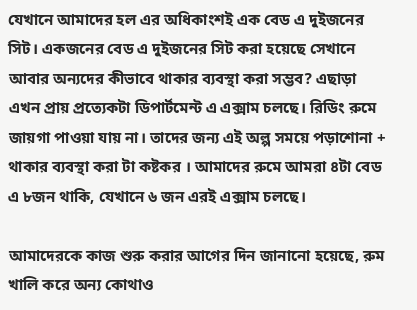যেখানে আমাদের হল এর অধিকাংশই এক বেড এ দুইজনের সিট। একজনের বেড এ দুইজনের সিট করা হয়েছে সেখানে আবার অন্যদের কীভাবে থাকার ব্যবস্থা করা সম্ভব? এছাড়া এখন প্রায় প্রত্যেকটা ডিপার্টমেন্ট এ এক্সাম চলছে। রিডিং রুমে জায়গা পাওয়া যায় না। তাদের জন্য এই অল্প সময়ে পড়াশোনা + থাকার ব্যবস্থা করা টা কষ্টকর । আমাদের রুমে আমরা ৪টা বেড এ ৮জন থাকি, যেখানে ৬ জন এরই এক্সাম চলছে।

আমাদেরকে কাজ শুরু করার আগের দিন জানানো হয়েছে, রুম খালি করে অন্য কোথাও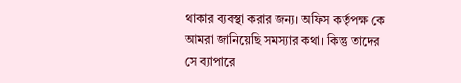থাকার ব্যবস্থা করার জন্য। অফিস কর্তৃপক্ষ কে আমরা জানিয়েছি সমস্যার কথা। কিন্তু তাদের সে ব্যাপারে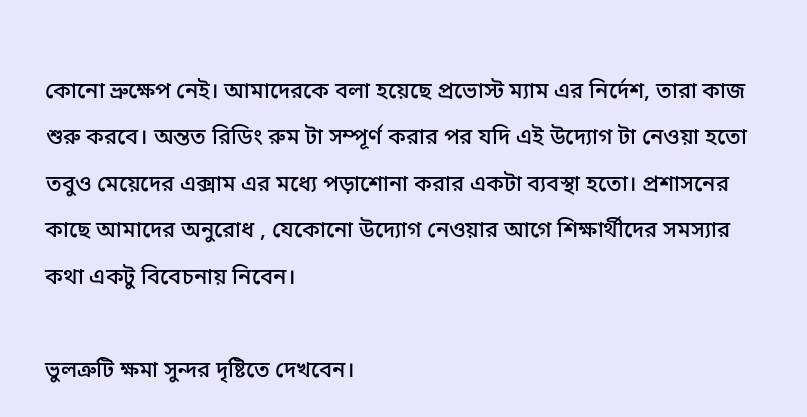কোনো ভ্রুক্ষেপ নেই। আমাদেরকে বলা হয়েছে প্রভোস্ট ম্যাম এর নির্দেশ, তারা কাজ শুরু করবে। অন্তত রিডিং রুম টা সম্পূর্ণ করার পর যদি এই উদ্যোগ টা নেওয়া হতো তবুও মেয়েদের এক্সাম এর মধ্যে পড়াশোনা করার একটা ব্যবস্থা হতো। প্রশাসনের কাছে আমাদের অনুরোধ , যেকোনো উদ্যোগ নেওয়ার আগে শিক্ষার্থীদের সমস্যার কথা একটু বিবেচনায় নিবেন।

ভুলত্রুটি ক্ষমা সুন্দর দৃষ্টিতে দেখবেন।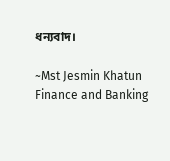ধন্যবাদ।

~Mst Jesmin Khatun
Finance and Banking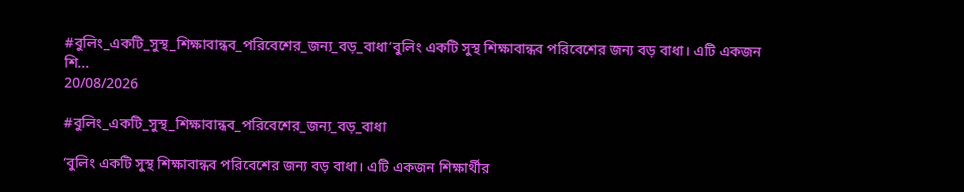#বুলিং_একটি_সুস্থ_শিক্ষাবান্ধব_পরিবেশের_জন্য_বড়_বাধা‘বুলিং একটি সুস্থ শিক্ষাবান্ধব পরিবেশের জন্য বড় বাধা। এটি একজন শি...
20/08/2026

#বুলিং_একটি_সুস্থ_শিক্ষাবান্ধব_পরিবেশের_জন্য_বড়_বাধা

‘বুলিং একটি সুস্থ শিক্ষাবান্ধব পরিবেশের জন্য বড় বাধা। এটি একজন শিক্ষার্থীর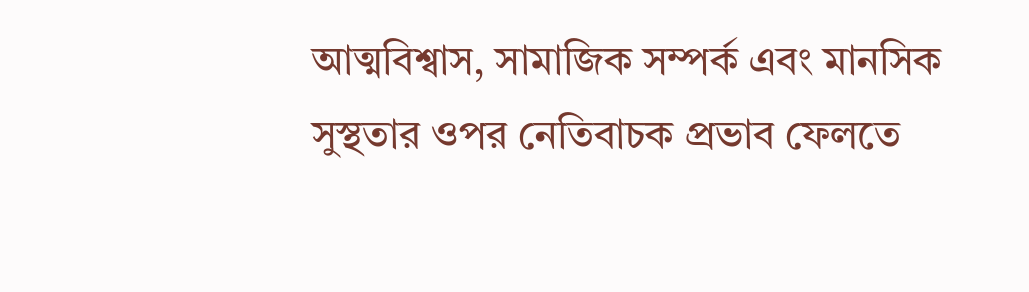আত্মবিশ্বাস, সামাজিক সম্পর্ক এবং মানসিক সুস্থতার ওপর নেতিবাচক প্রভাব ফেলতে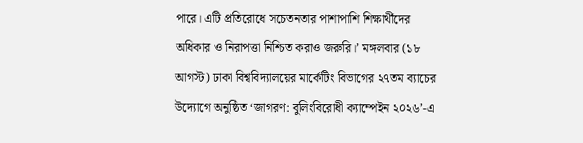পারে। এটি প্রতিরোধে সচেতনতার পাশাপাশি শিক্ষার্থীদের অধিকার ও নিরাপত্তা নিশ্চিত করাও জরুরি।’ মঙ্গলবার (১৮ আগস্ট) ঢাকা বিশ্ববিদ্যালয়ের মার্কেটিং বিভাগের ২৭তম ব্যাচের উদ্যোগে অনুষ্ঠিত ‘জাগরণ: বুলিংবিরোধী ক্যাম্পেইন ২০২৬’-এ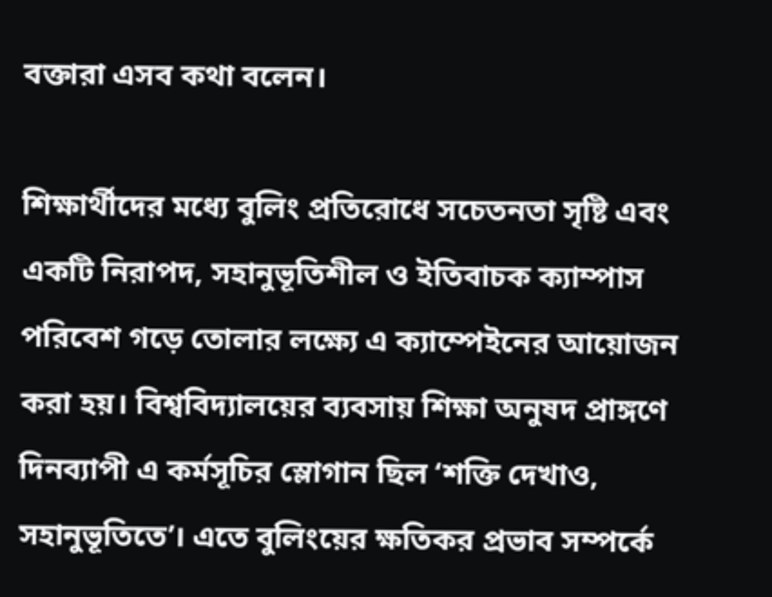বক্তারা এসব কথা বলেন।

শিক্ষার্থীদের মধ্যে বুলিং প্রতিরোধে সচেতনতা সৃষ্টি এবং একটি নিরাপদ, সহানুভূতিশীল ও ইতিবাচক ক্যাম্পাস পরিবেশ গড়ে তোলার লক্ষ্যে এ ক্যাম্পেইনের আয়োজন করা হয়। বিশ্ববিদ্যালয়ের ব্যবসায় শিক্ষা অনুষদ প্রাঙ্গণে দিনব্যাপী এ কর্মসূচির স্লোগান ছিল ‘শক্তি দেখাও, সহানুভূতিতে’। এতে বুলিংয়ের ক্ষতিকর প্রভাব সম্পর্কে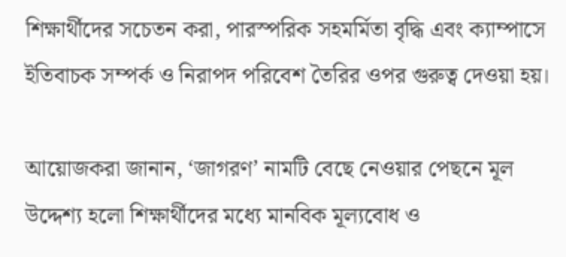শিক্ষার্থীদের সচেতন করা, পারস্পরিক সহমর্মিতা বৃদ্ধি এবং ক্যাম্পাসে ইতিবাচক সম্পর্ক ও নিরাপদ পরিবেশ তৈরির ওপর গুরুত্ব দেওয়া হয়।

আয়োজকরা জানান, ‘জাগরণ’ নামটি বেছে নেওয়ার পেছনে মূল উদ্দেশ্য হলো শিক্ষার্থীদের মধ্যে মানবিক মূল্যবোধ ও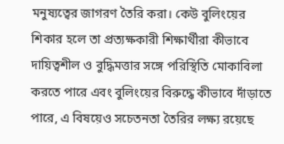মনুষ্যত্বের জাগরণ তৈরি করা। কেউ বুলিংয়ের শিকার হলে তা প্রত্যক্ষকারী শিক্ষার্থীরা কীভাবে দায়িত্বশীল ও বুদ্ধিমত্তার সঙ্গে পরিস্থিতি মোকাবিলা করতে পারে এবং বুলিংয়ের বিরুদ্ধে কীভাবে দাঁড়াতে পারে, এ বিষয়েও সচেতনতা তৈরির লক্ষ্য রয়েছে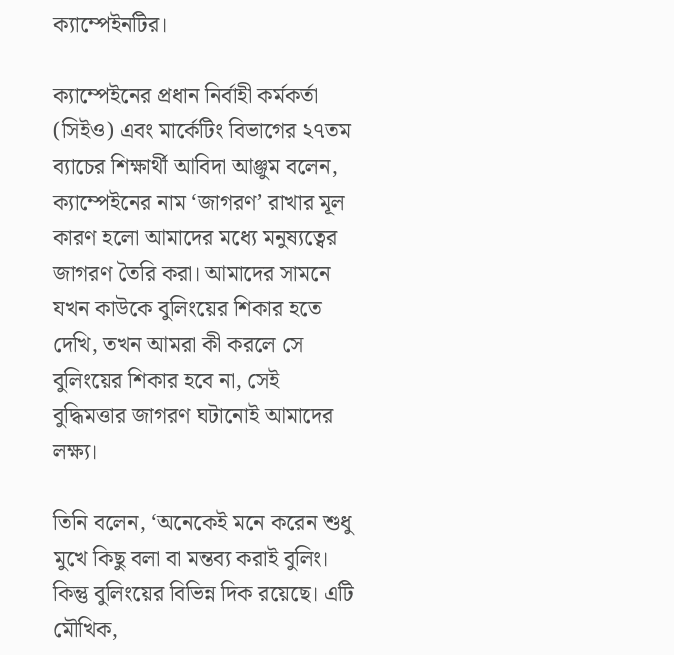ক্যাম্পেইনটির।

ক্যাম্পেইনের প্রধান নির্বাহী কর্মকর্তা (সিইও) এবং মার্কেটিং বিভাগের ২৭তম ব্যাচের শিক্ষার্থী আবিদা আঞ্জুম বলেন, ক্যাম্পেইনের নাম ‘জাগরণ’ রাখার মূল কারণ হলো আমাদের মধ্যে মনুষ্যত্বের জাগরণ তৈরি করা। আমাদের সামনে যখন কাউকে বুলিংয়ের শিকার হতে দেখি, তখন আমরা কী করলে সে বুলিংয়ের শিকার হবে না, সেই বুদ্ধিমত্তার জাগরণ ঘটানোই আমাদের লক্ষ্য।

তিনি বলেন, ‘অনেকেই মনে করেন শুধু মুখে কিছু বলা বা মন্তব্য করাই বুলিং। কিন্তু বুলিংয়ের বিভিন্ন দিক রয়েছে। এটি মৌখিক,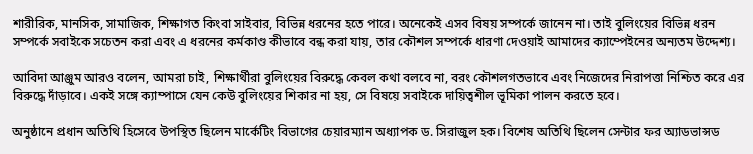শারীরিক, মানসিক, সামাজিক, শিক্ষাগত কিংবা সাইবার, বিভিন্ন ধরনের হতে পারে। অনেকেই এসব বিষয় সম্পর্কে জানেন না। তাই বুলিংয়ের বিভিন্ন ধরন সম্পর্কে সবাইকে সচেতন করা এবং এ ধরনের কর্মকাণ্ড কীভাবে বন্ধ করা যায়, তার কৌশল সম্পর্কে ধারণা দেওয়াই আমাদের ক্যাম্পেইনের অন্যতম উদ্দেশ্য।

আবিদা আঞ্জুম আরও বলেন, আমরা চাই, শিক্ষার্থীরা বুলিংয়ের বিরুদ্ধে কেবল কথা বলবে না, বরং কৌশলগতভাবে এবং নিজেদের নিরাপত্তা নিশ্চিত করে এর বিরুদ্ধে দাঁড়াবে। একই সঙ্গে ক্যাম্পাসে যেন কেউ বুলিংয়ের শিকার না হয়, সে বিষয়ে সবাইকে দায়িত্বশীল ভূমিকা পালন করতে হবে।

অনুষ্ঠানে প্রধান অতিথি হিসেবে উপস্থিত ছিলেন মার্কেটিং বিভাগের চেয়ারম্যান অধ্যাপক ড. সিরাজুল হক। বিশেষ অতিথি ছিলেন সেন্টার ফর অ্যাডভান্সড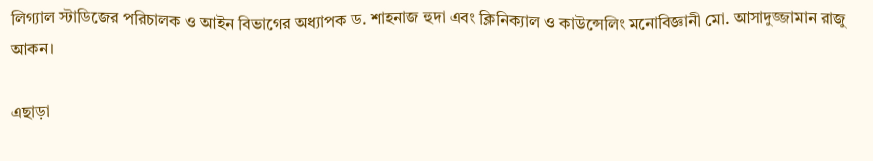লিগ্যাল স্টাডিজের পরিচালক ও আইন বিভাগের অধ্যাপক ড. শাহনাজ হুদা এবং ক্লিনিক্যাল ও কাউন্সেলিং মনোবিজ্ঞানী মো. আসাদুজ্জামান রাজু আকন।

এছাড়া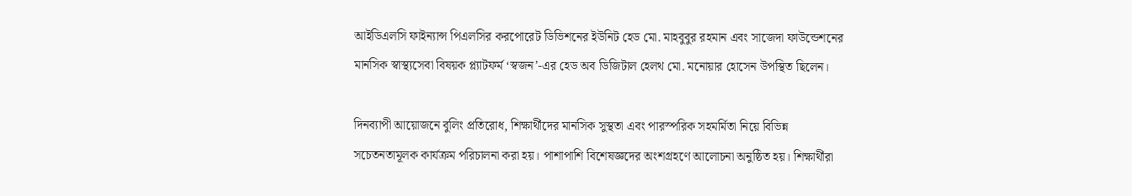আইডিএলসি ফাইন্যান্স পিএলসির করপোরেট ডিভিশনের ইউনিট হেড মো. মাহবুবুর রহমান এবং সাজেদা ফাউন্ডেশনের মানসিক স্বাস্থ্যসেবা বিষয়ক প্ল্যাটফর্ম ‘স্বজন’-এর হেড অব ডিজিটাল হেলথ মো. মনোয়ার হোসেন উপস্থিত ছিলেন।

দিনব্যাপী আয়োজনে বুলিং প্রতিরোধ, শিক্ষার্থীদের মানসিক সুস্থতা এবং পারস্পরিক সহমর্মিতা নিয়ে বিভিন্ন সচেতনতামূলক কার্যক্রম পরিচালনা করা হয়। পাশাপাশি বিশেষজ্ঞদের অংশগ্রহণে আলোচনা অনুষ্ঠিত হয়। শিক্ষার্থীরা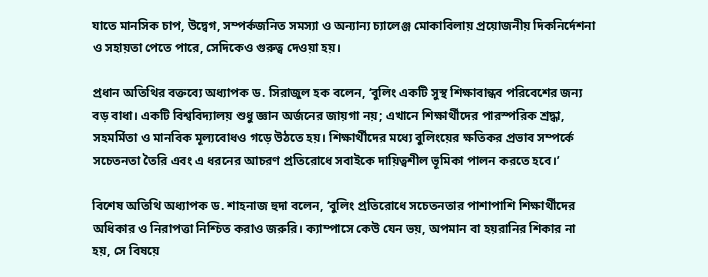যাতে মানসিক চাপ, উদ্বেগ, সম্পর্কজনিত সমস্যা ও অন্যান্য চ্যালেঞ্জ মোকাবিলায় প্রয়োজনীয় দিকনির্দেশনা ও সহায়তা পেতে পারে, সেদিকেও গুরুত্ব দেওয়া হয়।

প্রধান অতিথির বক্তব্যে অধ্যাপক ড. সিরাজুল হক বলেন, ‘বুলিং একটি সুস্থ শিক্ষাবান্ধব পরিবেশের জন্য বড় বাধা। একটি বিশ্ববিদ্যালয় শুধু জ্ঞান অর্জনের জায়গা নয়; এখানে শিক্ষার্থীদের পারস্পরিক শ্রদ্ধা, সহমর্মিতা ও মানবিক মূল্যবোধও গড়ে উঠতে হয়। শিক্ষার্থীদের মধ্যে বুলিংয়ের ক্ষতিকর প্রভাব সম্পর্কে সচেতনতা তৈরি এবং এ ধরনের আচরণ প্রতিরোধে সবাইকে দায়িত্বশীল ভূমিকা পালন করতে হবে।’

বিশেষ অতিথি অধ্যাপক ড. শাহনাজ হুদা বলেন, ‘বুলিং প্রতিরোধে সচেতনতার পাশাপাশি শিক্ষার্থীদের অধিকার ও নিরাপত্তা নিশ্চিত করাও জরুরি। ক্যাম্পাসে কেউ যেন ভয়, অপমান বা হয়রানির শিকার না হয়, সে বিষয়ে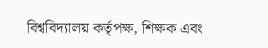বিশ্ববিদ্যালয় কর্তৃপক্ষ, শিক্ষক এবং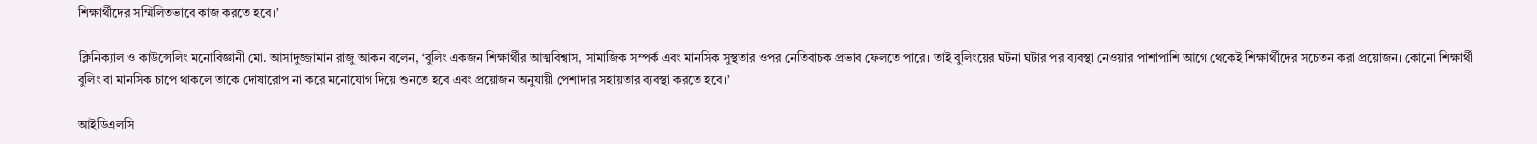শিক্ষার্থীদের সম্মিলিতভাবে কাজ করতে হবে।’

ক্লিনিক্যাল ও কাউন্সেলিং মনোবিজ্ঞানী মো. আসাদুজ্জামান রাজু আকন বলেন, ‘বুলিং একজন শিক্ষার্থীর আত্মবিশ্বাস, সামাজিক সম্পর্ক এবং মানসিক সুস্থতার ওপর নেতিবাচক প্রভাব ফেলতে পারে। তাই বুলিংয়ের ঘটনা ঘটার পর ব্যবস্থা নেওয়ার পাশাপাশি আগে থেকেই শিক্ষার্থীদের সচেতন করা প্রয়োজন। কোনো শিক্ষার্থী বুলিং বা মানসিক চাপে থাকলে তাকে দোষারোপ না করে মনোযোগ দিয়ে শুনতে হবে এবং প্রয়োজন অনুযায়ী পেশাদার সহায়তার ব্যবস্থা করতে হবে।’

আইডিএলসি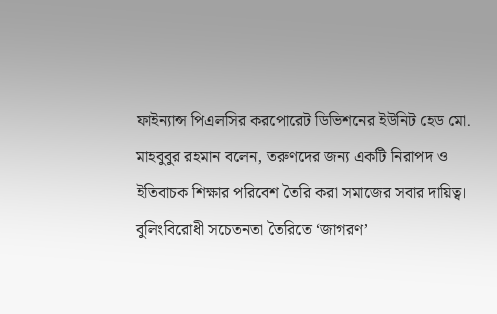ফাইন্যান্স পিএলসির করপোরেট ডিভিশনের ইউনিট হেড মো. মাহবুবুর রহমান বলেন, তরুণদের জন্য একটি নিরাপদ ও ইতিবাচক শিক্ষার পরিবেশ তৈরি করা সমাজের সবার দায়িত্ব। বুলিংবিরোধী সচেতনতা তৈরিতে ‘জাগরণ’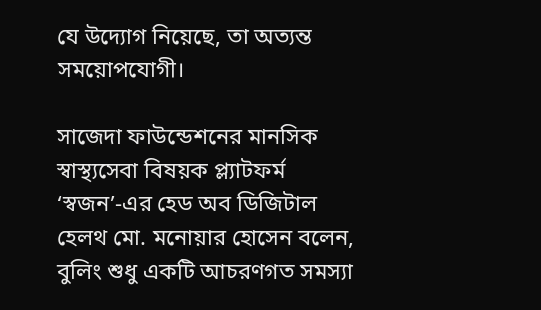যে উদ্যোগ নিয়েছে, তা অত্যন্ত সময়োপযোগী।

সাজেদা ফাউন্ডেশনের মানসিক স্বাস্থ্যসেবা বিষয়ক প্ল্যাটফর্ম ‘স্বজন’-এর হেড অব ডিজিটাল হেলথ মো. মনোয়ার হোসেন বলেন, বুলিং শুধু একটি আচরণগত সমস্যা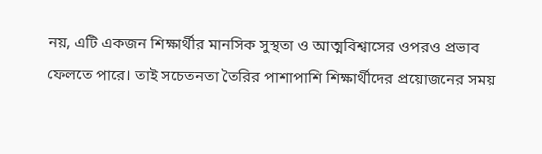নয়, এটি একজন শিক্ষার্থীর মানসিক সুস্থতা ও আত্মবিশ্বাসের ওপরও প্রভাব ফেলতে পারে। তাই সচেতনতা তৈরির পাশাপাশি শিক্ষার্থীদের প্রয়োজনের সময়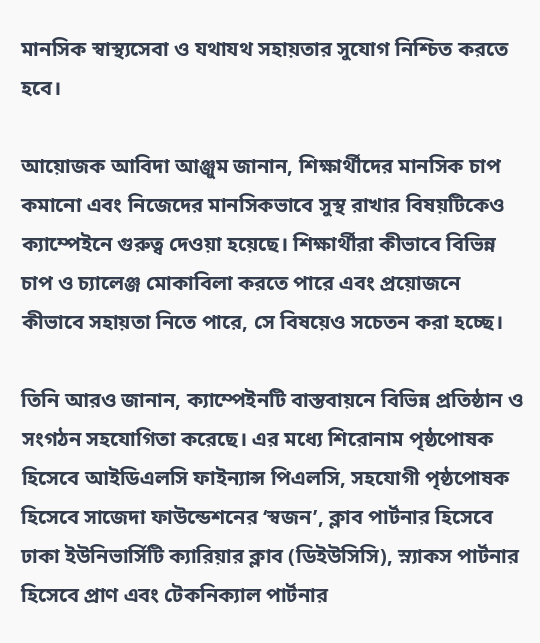মানসিক স্বাস্থ্যসেবা ও যথাযথ সহায়তার সুযোগ নিশ্চিত করতে হবে।

আয়োজক আবিদা আঞ্জুম জানান, শিক্ষার্থীদের মানসিক চাপ কমানো এবং নিজেদের মানসিকভাবে সুস্থ রাখার বিষয়টিকেও ক্যাম্পেইনে গুরুত্ব দেওয়া হয়েছে। শিক্ষার্থীরা কীভাবে বিভিন্ন চাপ ও চ্যালেঞ্জ মোকাবিলা করতে পারে এবং প্রয়োজনে কীভাবে সহায়তা নিতে পারে, সে বিষয়েও সচেতন করা হচ্ছে।

তিনি আরও জানান, ক্যাম্পেইনটি বাস্তবায়নে বিভিন্ন প্রতিষ্ঠান ও সংগঠন সহযোগিতা করেছে। এর মধ্যে শিরোনাম পৃষ্ঠপোষক হিসেবে আইডিএলসি ফাইন্যান্স পিএলসি, সহযোগী পৃষ্ঠপোষক হিসেবে সাজেদা ফাউন্ডেশনের ‘স্বজন’, ক্লাব পার্টনার হিসেবে ঢাকা ইউনিভার্সিটি ক্যারিয়ার ক্লাব (ডিইউসিসি), স্ন্যাকস পার্টনার হিসেবে প্রাণ এবং টেকনিক্যাল পার্টনার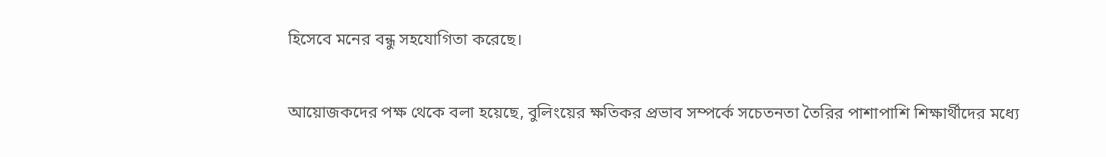হিসেবে মনের বন্ধু সহযোগিতা করেছে।

আয়োজকদের পক্ষ থেকে বলা হয়েছে, বুলিংয়ের ক্ষতিকর প্রভাব সম্পর্কে সচেতনতা তৈরির পাশাপাশি শিক্ষার্থীদের মধ্যে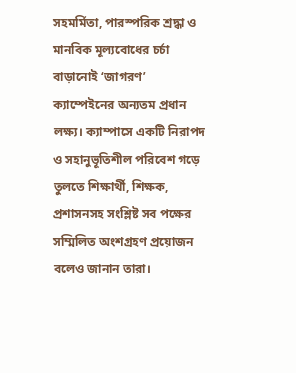সহমর্মিতা, পারস্পরিক শ্রদ্ধা ও মানবিক মূল্যবোধের চর্চা বাড়ানোই ‘জাগরণ’ ক্যাম্পেইনের অন্যতম প্রধান লক্ষ্য। ক্যাম্পাসে একটি নিরাপদ ও সহানুভূতিশীল পরিবেশ গড়ে তুলতে শিক্ষার্থী, শিক্ষক, প্রশাসনসহ সংশ্লিষ্ট সব পক্ষের সম্মিলিত অংশগ্রহণ প্রয়োজন বলেও জানান তারা।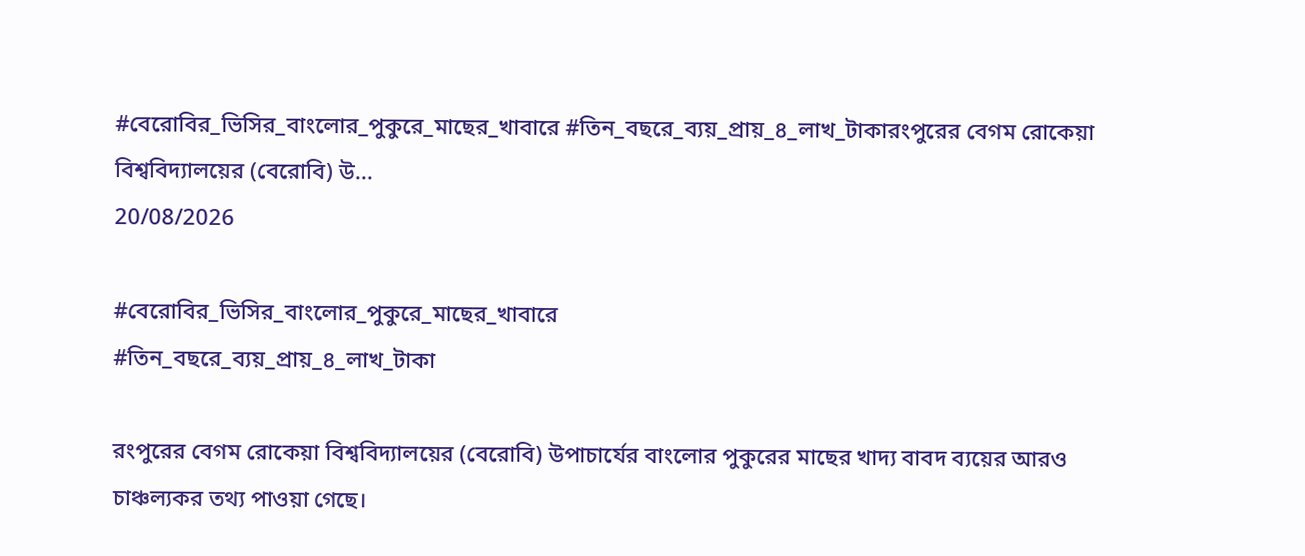#বেরোবির_ভিসির_বাংলোর_পুকুরে_মাছের_খাবারে #তিন_বছরে_ব্যয়_প্রায়_৪_লাখ_টাকারংপুরের বেগম রোকেয়া বিশ্ববিদ্যালয়ের (বেরোবি) উ...
20/08/2026

#বেরোবির_ভিসির_বাংলোর_পুকুরে_মাছের_খাবারে
#তিন_বছরে_ব্যয়_প্রায়_৪_লাখ_টাকা

রংপুরের বেগম রোকেয়া বিশ্ববিদ্যালয়ের (বেরোবি) উপাচার্যের বাংলোর পুকুরের মাছের খাদ্য বাবদ ব্যয়ের আরও চাঞ্চল্যকর তথ্য পাওয়া গেছে।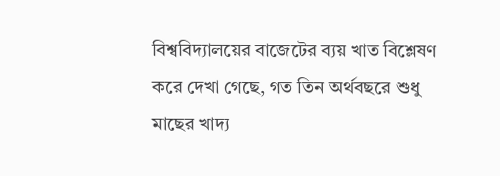বিশ্ববিদ্যালয়ের বাজেটের ব্যয় খাত বিশ্লেষণ করে দেখা গেছে, গত তিন অর্থবছরে শুধু মাছের খাদ্য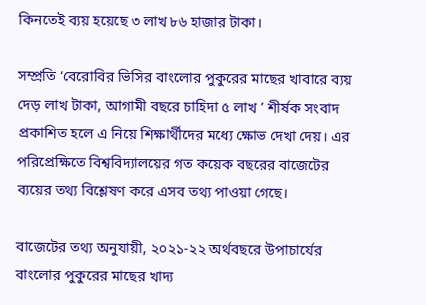কিনতেই ব্যয় হয়েছে ৩ লাখ ৮৬ হাজার টাকা।

সম্প্রতি ‘বেরোবির ভিসির বাংলোর পুকুরের মাছের খাবারে ব্যয় দেড় লাখ টাকা, আগামী বছরে চাহিদা ৫ লাখ ’ শীর্ষক সংবাদ প্রকাশিত হলে এ নিয়ে শিক্ষার্থীদের মধ্যে ক্ষোভ দেখা দেয়। এর পরিপ্রেক্ষিতে বিশ্ববিদ্যালয়ের গত কয়েক বছরের বাজেটের ব্যয়ের তথ্য বিশ্লেষণ করে এসব তথ্য পাওয়া গেছে।

বাজেটের তথ্য অনুযায়ী, ২০২১-২২ অর্থবছরে উপাচার্যের বাংলোর পুকুরের মাছের খাদ্য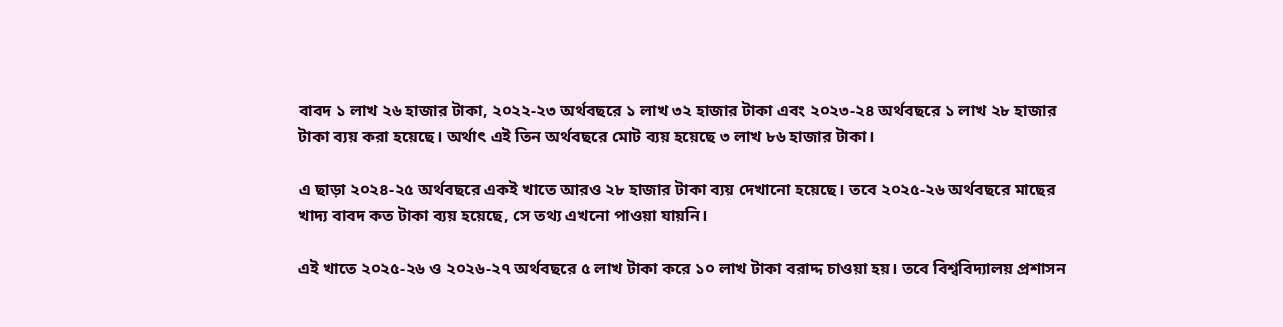বাবদ ১ লাখ ২৬ হাজার টাকা, ২০২২-২৩ অর্থবছরে ১ লাখ ৩২ হাজার টাকা এবং ২০২৩-২৪ অর্থবছরে ১ লাখ ২৮ হাজার টাকা ব্যয় করা হয়েছে। অর্থাৎ এই তিন অর্থবছরে মোট ব্যয় হয়েছে ৩ লাখ ৮৬ হাজার টাকা।

এ ছাড়া ২০২৪-২৫ অর্থবছরে একই খাতে আরও ২৮ হাজার টাকা ব্যয় দেখানো হয়েছে। তবে ২০২৫-২৬ অর্থবছরে মাছের খাদ্য বাবদ কত টাকা ব্যয় হয়েছে, সে তথ্য এখনো পাওয়া যায়নি।

এই খাতে ২০২৫-২৬ ও ২০২৬-২৭ অর্থবছরে ৫ লাখ টাকা করে ১০ লাখ টাকা বরাদ্দ চাওয়া হয়। তবে বিশ্ববিদ্যালয় প্রশাসন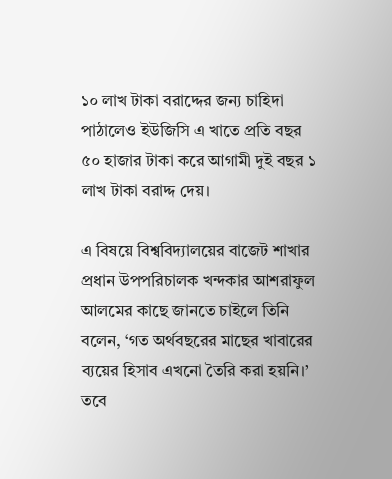১০ লাখ টাকা বরাদ্দের জন্য চাহিদা পাঠালেও ইউজিসি এ খাতে প্রতি বছর ৫০ হাজার টাকা করে আগামী দুই বছর ১ লাখ টাকা বরাদ্দ দেয়।

এ বিষয়ে বিশ্ববিদ্যালয়ের বাজেট শাখার প্রধান উপপরিচালক খন্দকার আশরাফুল আলমের কাছে জানতে চাইলে তিনি বলেন, ‘গত অর্থবছরের মাছের খাবারের ব্যয়ের হিসাব এখনো তৈরি করা হয়নি।’
তবে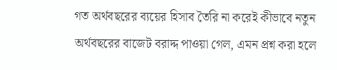গত অর্থবছরের ব্যয়ের হিসাব তৈরি না করেই কীভাবে নতুন অর্থবছরের বাজেট বরাদ্দ পাওয়া গেল, এমন প্রশ্ন করা হলে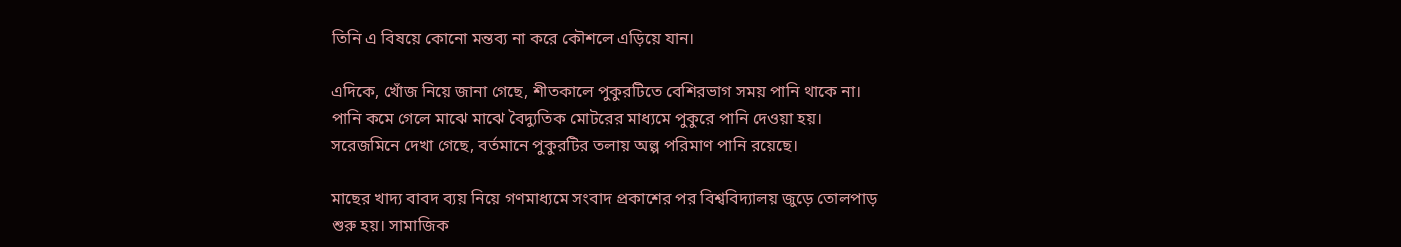তিনি এ বিষয়ে কোনো মন্তব্য না করে কৌশলে এড়িয়ে যান।

এদিকে, খোঁজ নিয়ে জানা গেছে, শীতকালে পুকুরটিতে বেশিরভাগ সময় পানি থাকে না। পানি কমে গেলে মাঝে মাঝে বৈদ্যুতিক মোটরের মাধ্যমে পুকুরে পানি দেওয়া হয়। সরেজমিনে দেখা গেছে, বর্তমানে পুকুরটির তলায় অল্প পরিমাণ পানি রয়েছে।

মাছের খাদ্য বাবদ ব্যয় নিয়ে গণমাধ্যমে সংবাদ প্রকাশের পর বিশ্ববিদ্যালয় জুড়ে তোলপাড় শুরু হয়। সামাজিক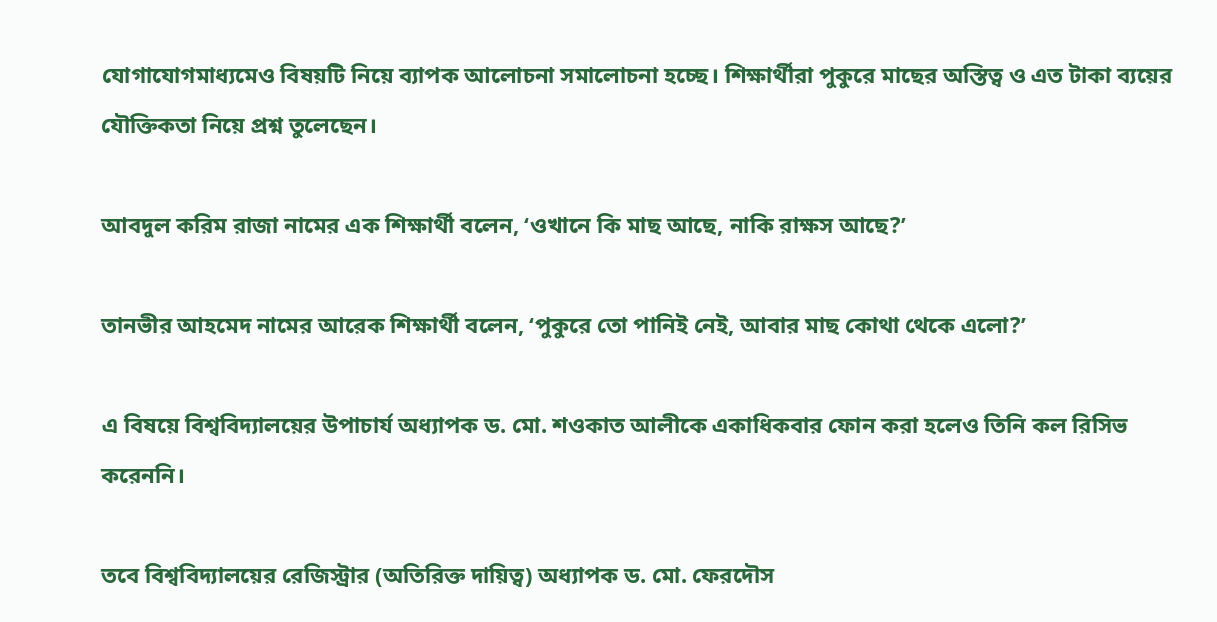যোগাযোগমাধ্যমেও বিষয়টি নিয়ে ব্যাপক আলোচনা সমালোচনা হচ্ছে। শিক্ষার্থীরা পুকুরে মাছের অস্তিত্ব ও এত টাকা ব্যয়ের যৌক্তিকতা নিয়ে প্রশ্ন তুলেছেন।

আবদুল করিম রাজা নামের এক শিক্ষার্থী বলেন, ‘ওখানে কি মাছ আছে, নাকি রাক্ষস আছে?’

তানভীর আহমেদ নামের আরেক শিক্ষার্থী বলেন, ‘পুকুরে তো পানিই নেই, আবার মাছ কোথা থেকে এলো?’

এ বিষয়ে বিশ্ববিদ্যালয়ের উপাচার্য অধ্যাপক ড. মো. শওকাত আলীকে একাধিকবার ফোন করা হলেও তিনি কল রিসিভ করেননি।

তবে বিশ্ববিদ্যালয়ের রেজিস্ট্রার (অতিরিক্ত দায়িত্ব) অধ্যাপক ড. মো. ফেরদৌস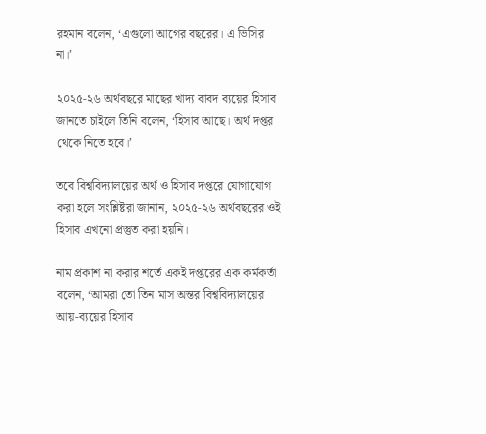রহমান বলেন, ‘এগুলো আগের বছরের। এ ভিসির না।’

২০২৫-২৬ অর্থবছরে মাছের খাদ্য বাবদ ব্যয়ের হিসাব জানতে চাইলে তিনি বলেন, ‘হিসাব আছে। অর্থ দপ্তর থেকে নিতে হবে।’

তবে বিশ্ববিদ্যালয়ের অর্থ ও হিসাব দপ্তরে যোগাযোগ করা হলে সংশ্লিষ্টরা জানান, ২০২৫-২৬ অর্থবছরের ওই হিসাব এখনো প্রস্তুত করা হয়নি।

নাম প্রকাশ না করার শর্তে একই দপ্তরের এক কর্মকর্তা বলেন, ‘আমরা তো তিন মাস অন্তর বিশ্ববিদ্যালয়ের আয়-ব্যয়ের হিসাব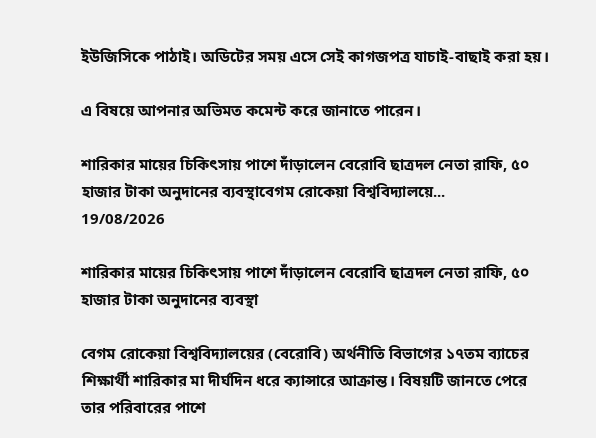ইউজিসিকে পাঠাই। অডিটের সময় এসে সেই কাগজপত্র যাচাই-বাছাই করা হয়।

এ বিষয়ে আপনার অভিমত কমেন্ট করে জানাতে পারেন।

শারিকার মায়ের চিকিৎসায় পাশে দাঁড়ালেন বেরোবি ছাত্রদল নেতা রাফি, ৫০ হাজার টাকা অনুদানের ব্যবস্থাবেগম রোকেয়া বিশ্ববিদ্যালয়ে...
19/08/2026

শারিকার মায়ের চিকিৎসায় পাশে দাঁড়ালেন বেরোবি ছাত্রদল নেতা রাফি, ৫০ হাজার টাকা অনুদানের ব্যবস্থা

বেগম রোকেয়া বিশ্ববিদ্যালয়ের (বেরোবি) অর্থনীতি বিভাগের ১৭তম ব্যাচের শিক্ষার্থী শারিকার মা দীর্ঘদিন ধরে ক্যান্সারে আক্রান্ত। বিষয়টি জানতে পেরে তার পরিবারের পাশে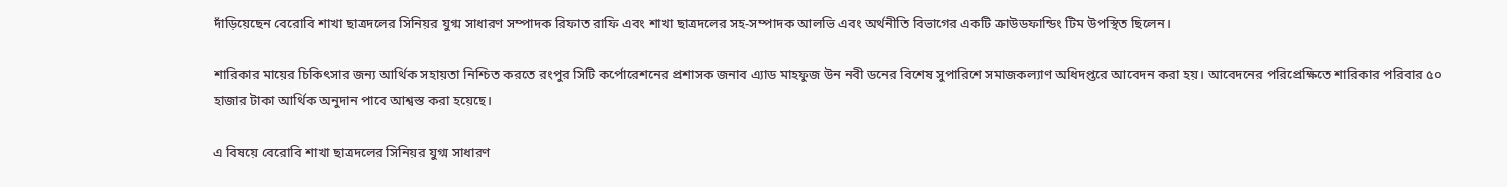দাঁড়িয়েছেন বেরোবি শাখা ছাত্রদলের সিনিয়র যুগ্ম সাধারণ সম্পাদক রিফাত রাফি এবং শাখা ছাত্রদলের সহ-সম্পাদক আলভি এবং অর্থনীতি বিভাগের একটি ক্রাউডফান্ডিং টিম উপস্থিত ছিলেন।

শারিকার মায়ের চিকিৎসার জন্য আর্থিক সহায়তা নিশ্চিত করতে রংপুর সিটি কর্পোরেশনের প্রশাসক জনাব এ্যাড মাহফুজ উন নবী ডনের বিশেষ সুপারিশে সমাজকল্যাণ অধিদপ্তরে আবেদন করা হয়। আবেদনের পরিপ্রেক্ষিতে শারিকার পরিবার ৫০ হাজার টাকা আর্থিক অনুদান পাবে আশ্বস্ত করা হয়েছে।

এ বিষয়ে বেরোবি শাখা ছাত্রদলের সিনিয়র যুগ্ম সাধারণ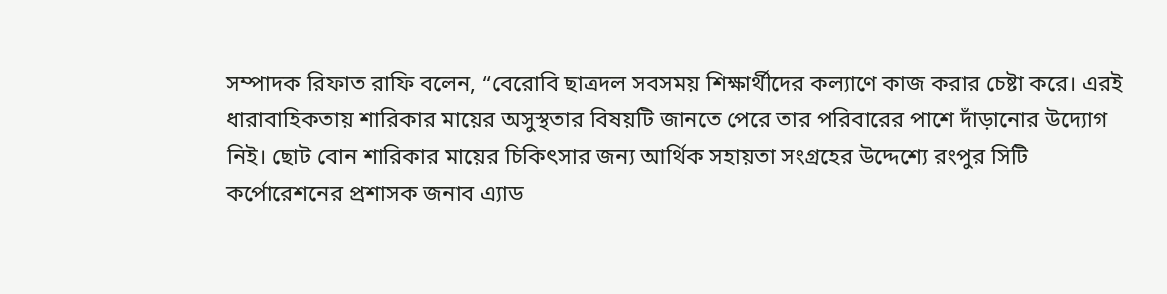সম্পাদক রিফাত রাফি বলেন, “বেরোবি ছাত্রদল সবসময় শিক্ষার্থীদের কল্যাণে কাজ করার চেষ্টা করে। এরই ধারাবাহিকতায় শারিকার মায়ের অসুস্থতার বিষয়টি জানতে পেরে তার পরিবারের পাশে দাঁড়ানোর উদ্যোগ নিই। ছোট বোন শারিকার মায়ের চিকিৎসার জন্য আর্থিক সহায়তা সংগ্রহের উদ্দেশ্যে রংপুর সিটি কর্পোরেশনের প্রশাসক জনাব এ্যাড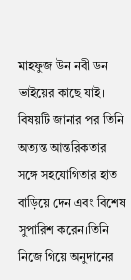মাহফুজ উন নবী ডন ভাইয়ের কাছে যাই। বিষয়টি জানার পর তিনি অত্যন্ত আন্তরিকতার সঙ্গে সহযোগিতার হাত বাড়িয়ে দেন এবং বিশেষ সুপারিশ করেন।তিনি নিজে গিয়ে অনুদানের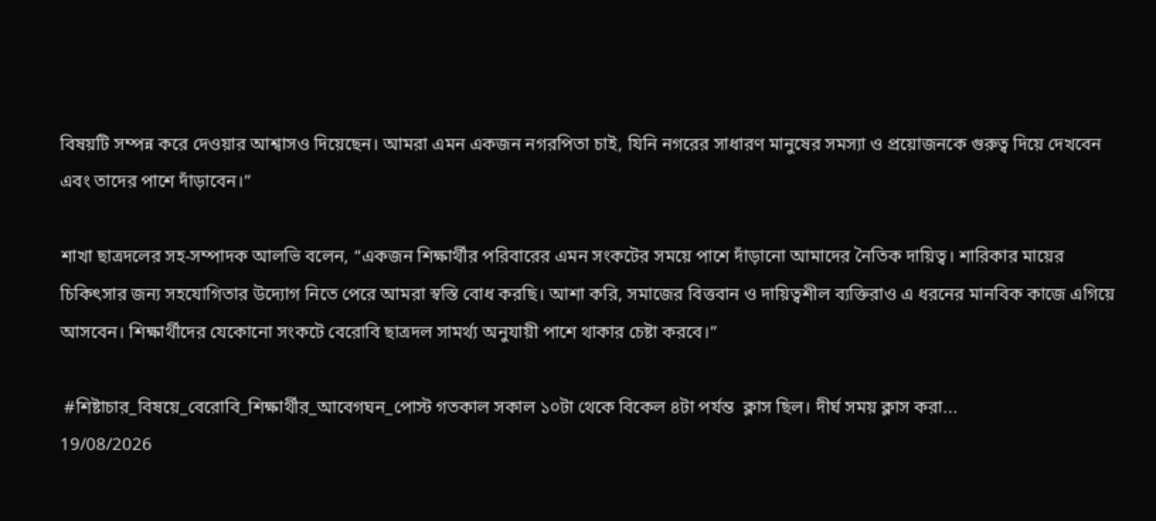বিষয়টি সম্পন্ন করে দেওয়ার আশ্বাসও দিয়েছেন। আমরা এমন একজন নগরপিতা চাই, যিনি নগরের সাধারণ মানুষের সমস্যা ও প্রয়োজনকে গুরুত্ব দিয়ে দেখবেন এবং তাদের পাশে দাঁড়াবেন।”

শাখা ছাত্রদলের সহ-সম্পাদক আলভি বলেন, “একজন শিক্ষার্থীর পরিবারের এমন সংকটের সময়ে পাশে দাঁড়ানো আমাদের নৈতিক দায়িত্ব। শারিকার মায়ের চিকিৎসার জন্য সহযোগিতার উদ্যোগ নিতে পেরে আমরা স্বস্তি বোধ করছি। আশা করি, সমাজের বিত্তবান ও দায়িত্বশীল ব্যক্তিরাও এ ধরনের মানবিক কাজে এগিয়ে আসবেন। শিক্ষার্থীদের যেকোনো সংকটে বেরোবি ছাত্রদল সামর্থ্য অনুযায়ী পাশে থাকার চেষ্টা করবে।”

 #শিষ্টাচার_বিষয়ে_বেরোবি_শিক্ষার্থীর_আবেগঘন_পোস্ট গতকাল সকাল ১০টা থেকে বিকেল ৪টা পর্যন্ত  ক্লাস ছিল। দীর্ঘ সময় ক্লাস করা...
19/08/2026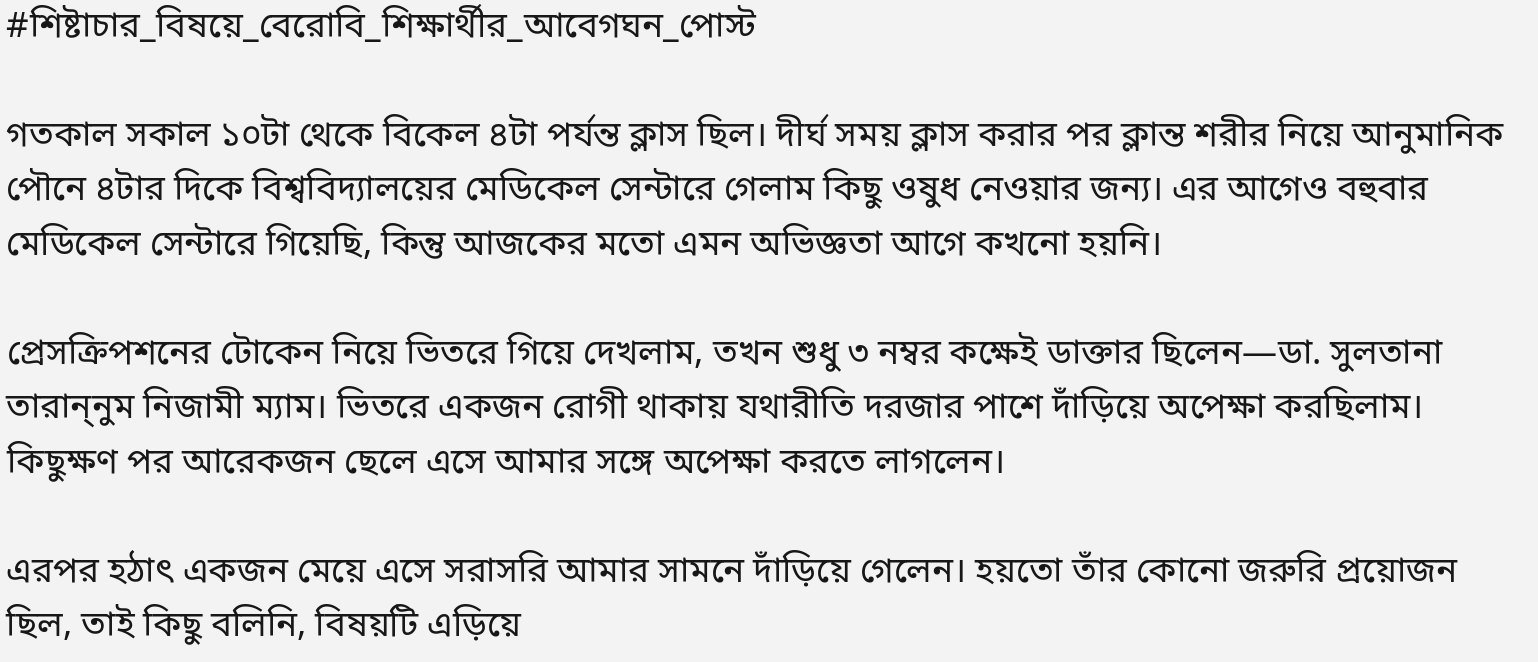#শিষ্টাচার_বিষয়ে_বেরোবি_শিক্ষার্থীর_আবেগঘন_পোস্ট

গতকাল সকাল ১০টা থেকে বিকেল ৪টা পর্যন্ত ক্লাস ছিল। দীর্ঘ সময় ক্লাস করার পর ক্লান্ত শরীর নিয়ে আনুমানিক পৌনে ৪টার দিকে বিশ্ববিদ্যালয়ের মেডিকেল সেন্টারে গেলাম কিছু ওষুধ নেওয়ার জন্য। এর আগেও বহুবার মেডিকেল সেন্টারে গিয়েছি, কিন্তু আজকের মতো এমন অভিজ্ঞতা আগে কখনো হয়নি।

প্রেসক্রিপশনের টোকেন নিয়ে ভিতরে গিয়ে দেখলাম, তখন শুধু ৩ নম্বর কক্ষেই ডাক্তার ছিলেন—ডা. সুলতানা তারান্‌নুম নিজামী ম্যাম। ভিতরে একজন রোগী থাকায় যথারীতি দরজার পাশে দাঁড়িয়ে অপেক্ষা করছিলাম। কিছুক্ষণ পর আরেকজন ছেলে এসে আমার সঙ্গে অপেক্ষা করতে লাগলেন।

এরপর হঠাৎ একজন মেয়ে এসে সরাসরি আমার সামনে দাঁড়িয়ে গেলেন। হয়তো তাঁর কোনো জরুরি প্রয়োজন ছিল, তাই কিছু বলিনি, বিষয়টি এড়িয়ে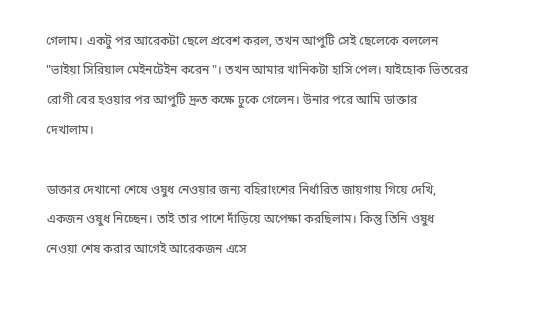গেলাম। একটু পর আরেকটা ছেলে প্রবেশ করল, তখন আপুটি সেই ছেলেকে বললেন "ভাইয়া সিরিয়াল মেইনটেইন করেন"। তখন আমার খানিকটা হাসি পেল। যাইহোক ভিতরের রোগী বের হওয়ার পর আপুটি দ্রুত কক্ষে ঢুকে গেলেন। উনার পরে আমি ডাক্তার দেখালাম।

ডাক্তার দেখানো শেষে ওষুধ নেওয়ার জন্য বহিরাংশের নির্ধারিত জায়গায় গিয়ে দেখি, একজন ওষুধ নিচ্ছেন। তাই তার পাশে দাঁড়িয়ে অপেক্ষা করছিলাম। কিন্তু তিনি ওষুধ নেওয়া শেষ করার আগেই আরেকজন এসে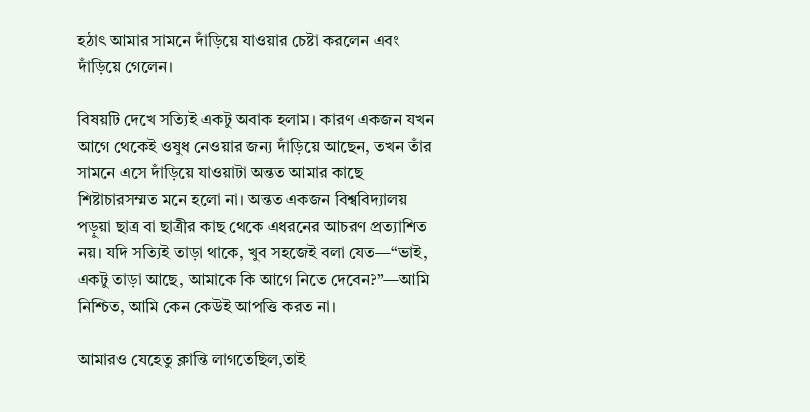হঠাৎ আমার সামনে দাঁড়িয়ে যাওয়ার চেষ্টা করলেন এবং দাঁড়িয়ে গেলেন।

বিষয়টি দেখে সত্যিই একটু অবাক হলাম। কারণ একজন যখন আগে থেকেই ওষুধ নেওয়ার জন্য দাঁড়িয়ে আছেন, তখন তাঁর সামনে এসে দাঁড়িয়ে যাওয়াটা অন্তত আমার কাছে শিষ্টাচারসম্মত মনে হলো না। অন্তত একজন বিশ্ববিদ্যালয় পড়ুয়া ছাত্র বা ছাত্রীর কাছ থেকে এধরনের আচরণ প্রত্যাশিত নয়। যদি সত্যিই তাড়া থাকে, খুব সহজেই বলা যেত—“ভাই, একটু তাড়া আছে, আমাকে কি আগে নিতে দেবেন?”—আমি নিশ্চিত, আমি কেন কেউই আপত্তি করত না।

আমারও যেহেতু ক্লান্তি লাগতেছিল,তাই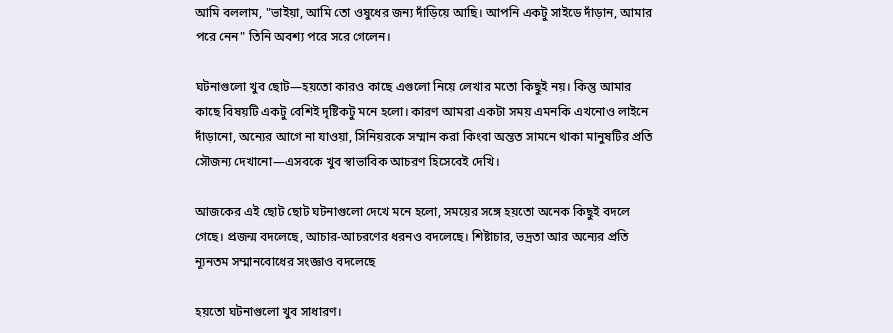আমি বললাম, "ভাইয়া, আমি তো ওষুধের জন্য দাঁড়িয়ে আছি। আপনি একটু সাইডে দাঁড়ান, আমার পরে নেন" তিনি অবশ্য পরে সরে গেলেন।

ঘটনাগুলো খুব ছোট—হয়তো কারও কাছে এগুলো নিয়ে লেখার মতো কিছুই নয়। কিন্তু আমার কাছে বিষয়টি একটু বেশিই দৃষ্টিকটু মনে হলো। কারণ আমরা একটা সময় এমনকি এখনোও লাইনে দাঁড়ানো, অন্যের আগে না যাওয়া, সিনিয়রকে সম্মান করা কিংবা অন্তত সামনে থাকা মানুষটির প্রতি সৌজন্য দেখানো—এসবকে খুব স্বাভাবিক আচরণ হিসেবেই দেখি।

আজকের এই ছোট ছোট ঘটনাগুলো দেখে মনে হলো, সময়ের সঙ্গে হয়তো অনেক কিছুই বদলে গেছে। প্রজন্ম বদলেছে, আচার-আচরণের ধরনও বদলেছে। শিষ্টাচার, ভদ্রতা আর অন্যের প্রতি ন্যূনতম সম্মানবোধের সংজ্ঞাও বদলেছে

হয়তো ঘটনাগুলো খুব সাধারণ।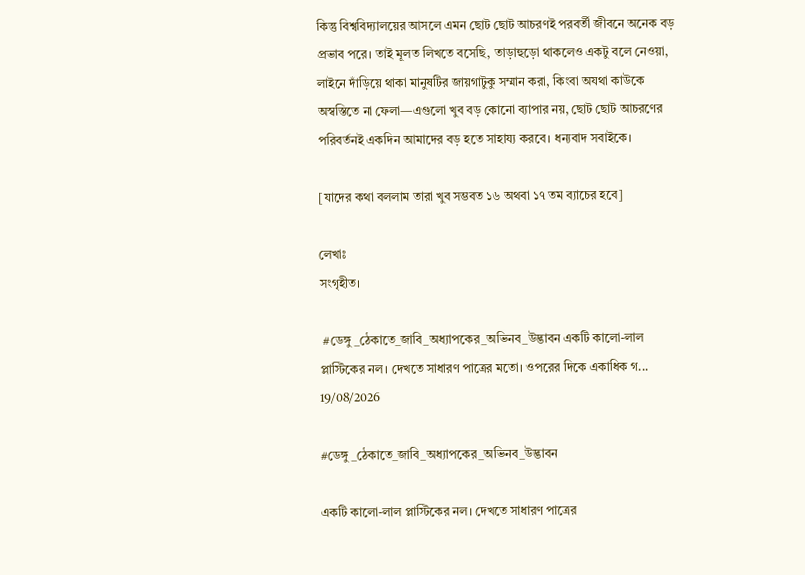কিন্তু বিশ্ববিদ্যালয়ের আসলে এমন ছোট ছোট আচরণই পরবর্তী জীবনে অনেক বড় প্রভাব পরে। তাই মূলত লিখতে বসেছি, তাড়াহুড়ো থাকলেও একটু বলে নেওয়া, লাইনে দাঁড়িয়ে থাকা মানুষটির জায়গাটুকু সম্মান করা, কিংবা অযথা কাউকে অস্বস্তিতে না ফেলা—এগুলো খুব বড় কোনো ব্যাপার নয়, ছোট ছোট আচরণের পরিবর্তনই একদিন আমাদের বড় হতে সাহায্য করবে। ধন্যবাদ সবাইকে।

[যাদের কথা বললাম তারা খুব সম্ভবত ১৬ অথবা ১৭ তম ব্যাচের হবে]

লেখাঃ
সংগৃহীত।

 #ডেঙ্গু_ঠেকাতে_জাবি_অধ্যাপকের_অভিনব_উদ্ভাবন একটি কালো-লাল প্লাস্টিকের নল। দেখতে সাধারণ পাত্রের মতো। ওপরের দিকে একাধিক গ...
19/08/2026

#ডেঙ্গু_ঠেকাতে_জাবি_অধ্যাপকের_অভিনব_উদ্ভাবন

একটি কালো-লাল প্লাস্টিকের নল। দেখতে সাধারণ পাত্রের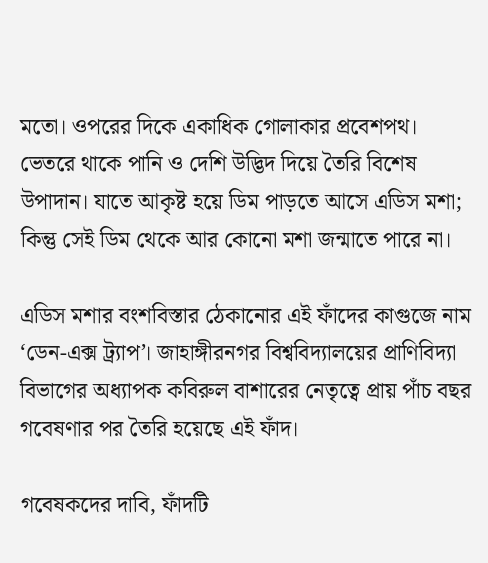মতো। ওপরের দিকে একাধিক গোলাকার প্রবেশপথ। ভেতরে থাকে পানি ও দেশি উদ্ভিদ দিয়ে তৈরি বিশেষ উপাদান। যাতে আকৃষ্ট হয়ে ডিম পাড়তে আসে এডিস মশা; কিন্তু সেই ডিম থেকে আর কোনো মশা জন্মাতে পারে না।

এডিস মশার বংশবিস্তার ঠেকানোর এই ফাঁদের কাগুজে নাম ‘ডেন-এক্স ট্র্যাপ’। জাহাঙ্গীরনগর বিশ্ববিদ্যালয়ের প্রাণিবিদ্যা বিভাগের অধ্যাপক কবিরুল বাশারের নেতৃত্বে প্রায় পাঁচ বছর গবেষণার পর তৈরি হয়েছে এই ফাঁদ।

গবেষকদের দাবি, ফাঁদটি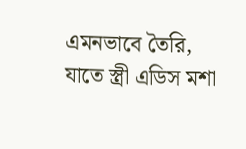এমনভাবে তৈরি, যাতে স্ত্রী এডিস মশা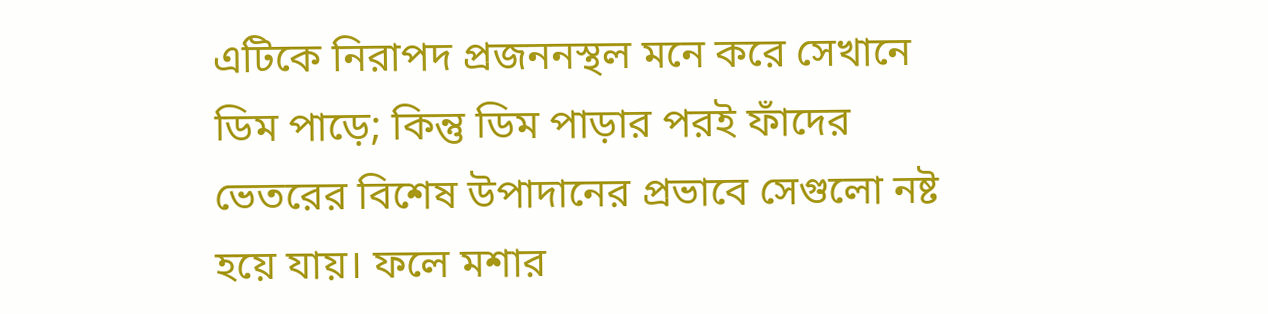এটিকে নিরাপদ প্রজননস্থল মনে করে সেখানে ডিম পাড়ে; কিন্তু ডিম পাড়ার পরই ফাঁদের ভেতরের বিশেষ উপাদানের প্রভাবে সেগুলো নষ্ট হয়ে যায়। ফলে মশার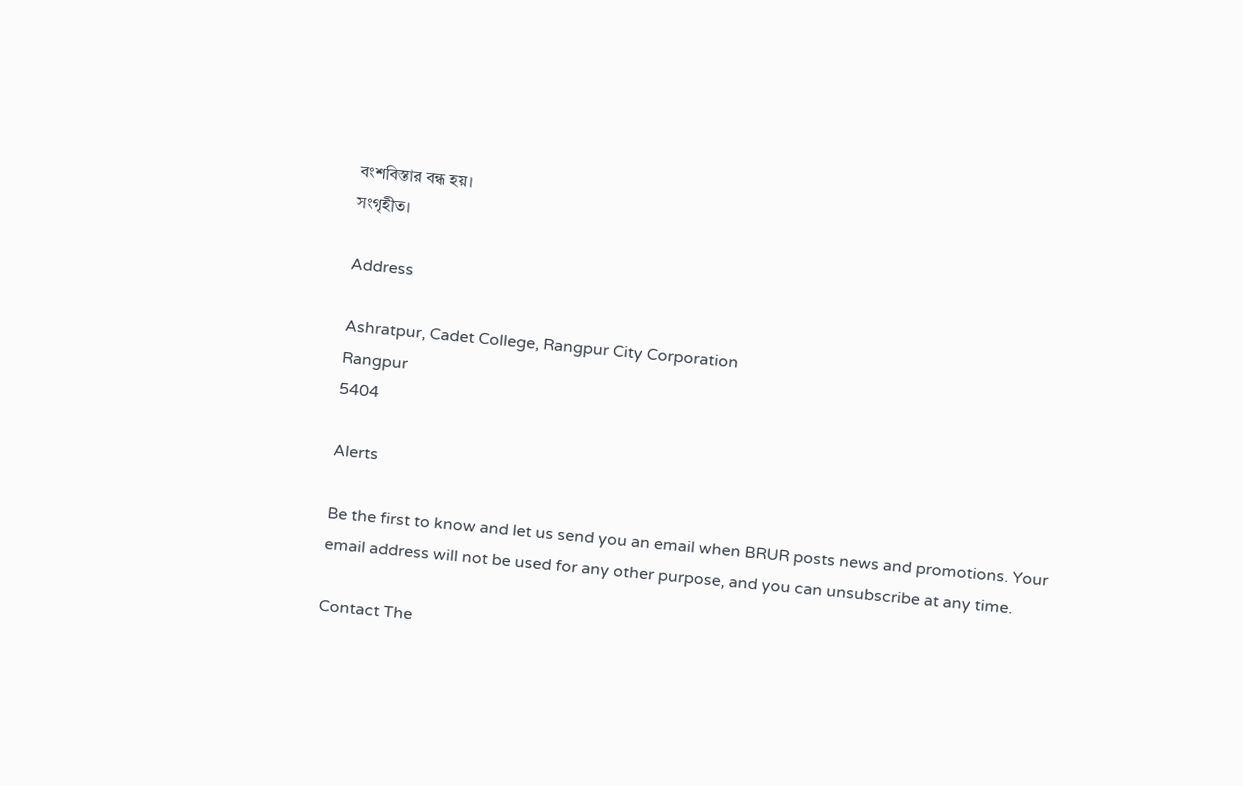বংশবিস্তার বন্ধ হয়।
সংগৃহীত।

Address

Ashratpur, Cadet College, Rangpur City Corporation
Rangpur
5404

Alerts

Be the first to know and let us send you an email when BRUR posts news and promotions. Your email address will not be used for any other purpose, and you can unsubscribe at any time.

Contact The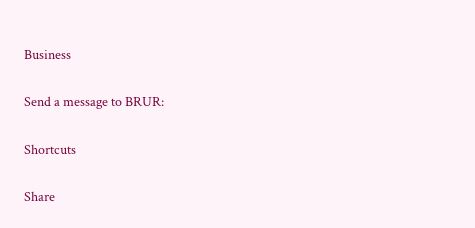Business

Send a message to BRUR:

Shortcuts

Share